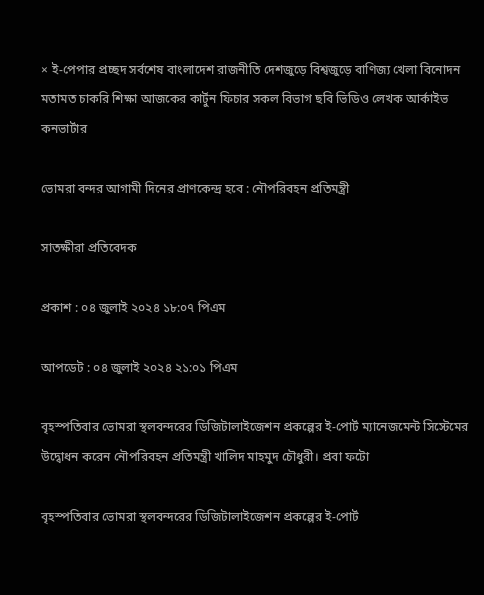× ই-পেপার প্রচ্ছদ সর্বশেষ বাংলাদেশ রাজনীতি দেশজুড়ে বিশ্বজুড়ে বাণিজ্য খেলা বিনোদন মতামত চাকরি শিক্ষা আজকের কার্টুন ফিচার সকল বিভাগ ছবি ভিডিও লেখক আর্কাইভ কনভার্টার

ভোমরা বন্দর আগামী দিনের প্রাণকেন্দ্র হবে : নৌপরিবহন প্রতিমন্ত্রী

সাতক্ষীরা প্রতিবেদক

প্রকাশ : ০৪ জুলাই ২০২৪ ১৮:০৭ পিএম

আপডেট : ০৪ জুলাই ২০২৪ ২১:০১ পিএম

বৃহস্পতিবার ভোমরা স্থলবন্দরের ডিজিটালাইজেশন প্রকল্পের ই-পোর্ট ম্যানেজমেন্ট সিস্টেমের উদ্বোধন করেন নৌপরিবহন প্রতিমন্ত্রী খালিদ মাহমুদ চৌধুরী। প্রবা ফটো

বৃহস্পতিবার ভোমরা স্থলবন্দরের ডিজিটালাইজেশন প্রকল্পের ই-পোর্ট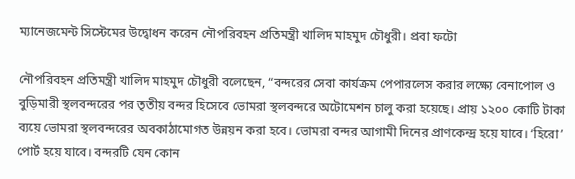ম্যানেজমেন্ট সিস্টেমের উদ্বোধন করেন নৌপরিবহন প্রতিমন্ত্রী খালিদ মাহমুদ চৌধুরী। প্রবা ফটো

নৌপরিবহন প্রতিমন্ত্রী খালিদ মাহমুদ চৌধুরী বলেছেন, “বন্দরের সেবা কার্যক্রম পেপারলেস করার লক্ষ্যে বেনাপোল ও বুড়িমারী স্থলবন্দরের পর তৃতীয় বন্দর হিসেবে ভোমরা স্থলবন্দরে অটোমেশন চালু করা হয়েছে। প্রায় ১২০০ কোটি টাকা ব্যয়ে ভোমরা স্থলবন্দরের অবকাঠামোগত উন্নয়ন করা হবে। ভোমরা বন্দর আগামী দিনের প্রাণকেন্দ্র হয়ে যাবে। ‘হিরো’ পোর্ট হয়ে যাবে। বন্দরটি যেন কোন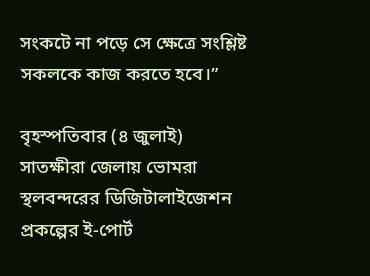সংকটে না পড়ে সে ক্ষেত্রে সংশ্লিষ্ট সকলকে কাজ করতে হবে।”

বৃহস্পতিবার (৪ জুলাই) সাতক্ষীরা জেলায় ভোমরা স্থলবন্দরের ডিজিটালাইজেশন প্রকল্পের ই-পোর্ট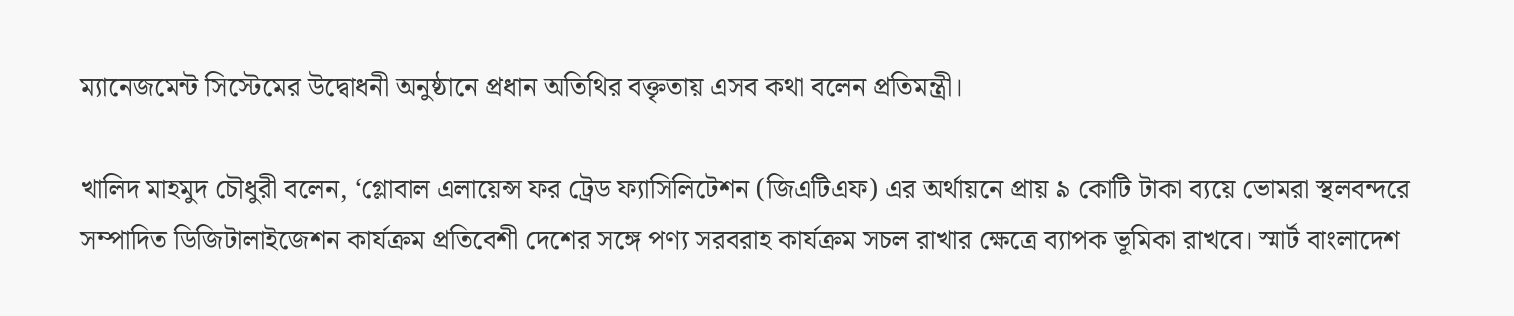ম্যানেজমেন্ট সিস্টেমের উদ্বোধনী অনুষ্ঠানে প্রধান অতিথির বক্তৃতায় এসব কথা বলেন প্রতিমন্ত্রী।

খালিদ মাহমুদ চৌধুরী বলেন, ‘গ্লোবাল এলায়েন্স ফর ট্রেড ফ্যাসিলিটেশন (জিএটিএফ) এর অর্থায়নে প্রায় ৯ কোটি টাকা ব্যয়ে ভোমরা স্থলবন্দরে সম্পাদিত ডিজিটালাইজেশন কার্যক্রম প্রতিবেশী দেশের সঙ্গে পণ্য সরবরাহ কার্যক্রম সচল রাখার ক্ষেত্রে ব্যাপক ভূমিকা রাখবে। স্মার্ট বাংলাদেশ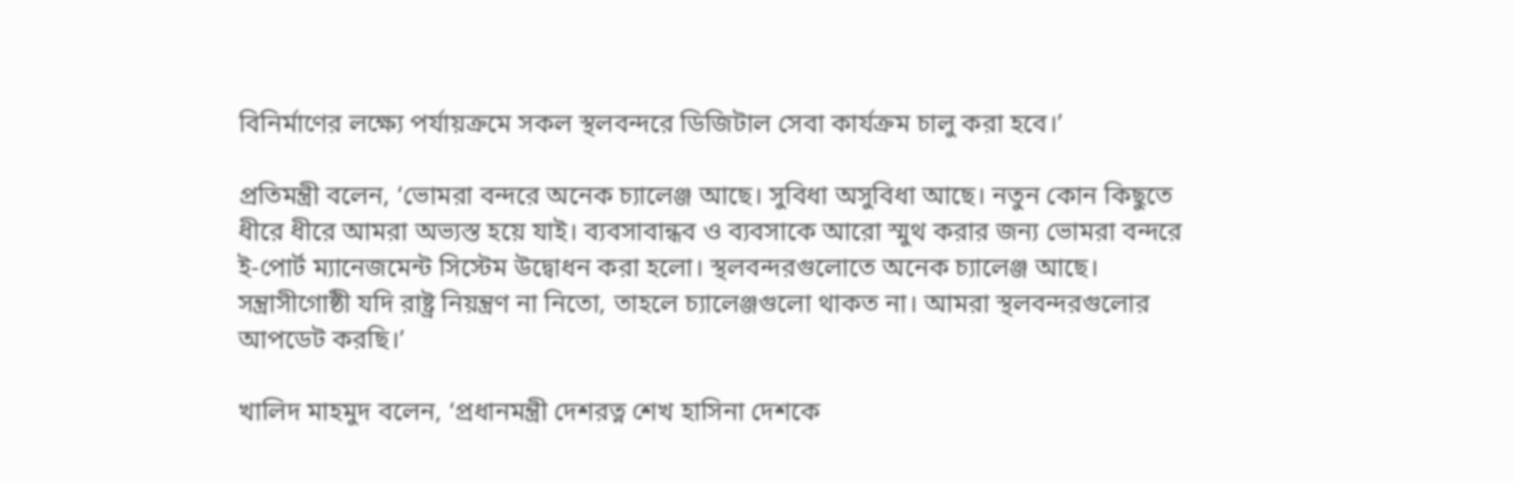বিনির্মাণের লক্ষ্যে পর্যায়ক্রমে সকল স্থলবন্দরে ডিজিটাল সেবা কার্যক্রম চালু করা হবে।’

প্রতিমন্ত্রী বলেন, ‘ভোমরা বন্দরে অনেক চ্যালেঞ্জ আছে। সুবিধা অসুবিধা আছে। নতুন কোন কিছুতে ধীরে ধীরে আমরা অভ্যস্ত হয়ে যাই। ব্যবসাবান্ধব ও ব্যবসাকে আরো স্মুথ করার জন্য ভোমরা বন্দরে ই-পোর্ট ম্যানেজমেন্ট সিস্টেম উদ্বোধন করা হলো। স্থলবন্দরগুলোতে অনেক চ্যালেঞ্জ আছে। সন্ত্রাসীগোষ্ঠী যদি রাষ্ট্র নিয়ন্ত্রণ না নিতো, তাহলে চ্যালেঞ্জগুলো থাকত না। আমরা স্থলবন্দরগুলোর আপডেট করছি।’

খালিদ মাহমুদ বলেন, ‘প্রধানমন্ত্রী দেশরত্ন শেখ হাসিনা দেশকে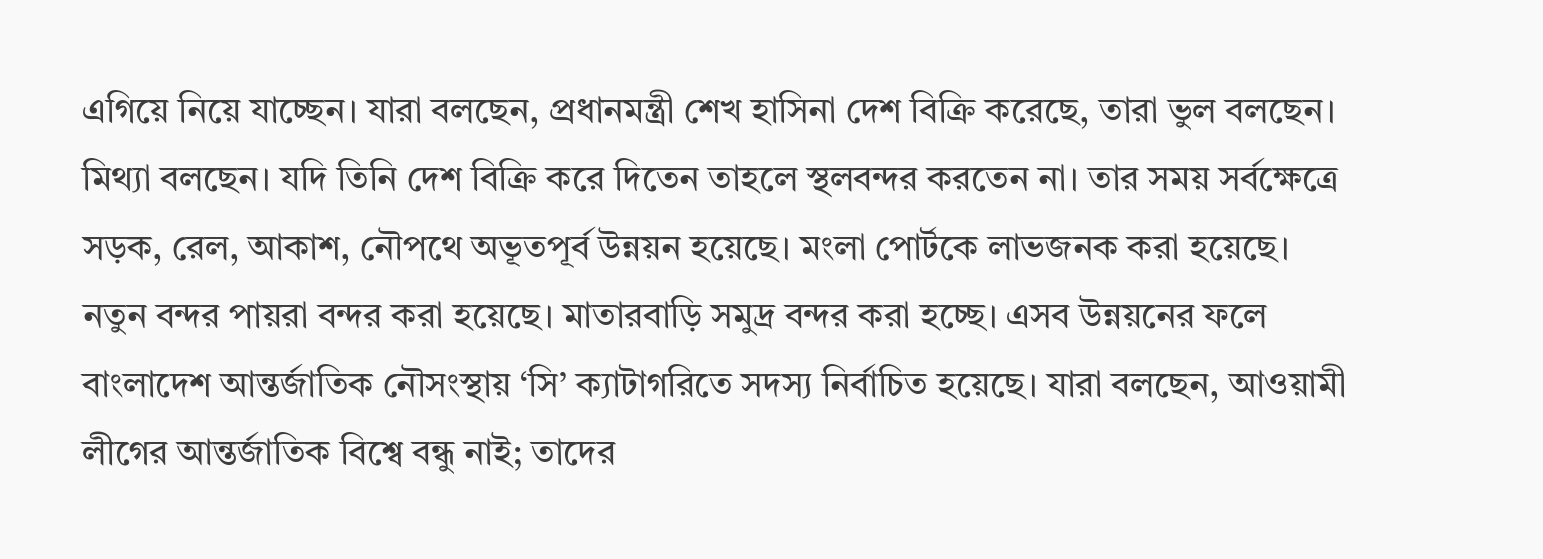এগিয়ে নিয়ে যাচ্ছেন। যারা বলছেন, প্রধানমন্ত্রী শেখ হাসিনা দেশ বিক্রি করেছে, তারা ভুল বলছেন। মিথ্যা বলছেন। যদি তিনি দেশ বিক্রি করে দিতেন তাহলে স্থলবন্দর করতেন না। তার সময় সর্বক্ষেত্রে সড়ক, রেল, আকাশ, নৌপথে অভূতপূর্ব উন্নয়ন হয়েছে। মংলা পোর্টকে লাভজনক করা হয়েছে। নতুন বন্দর পায়রা বন্দর করা হয়েছে। মাতারবাড়ি সমুদ্র বন্দর করা হচ্ছে। এসব উন্নয়নের ফলে বাংলাদেশ আন্তর্জাতিক নৌসংস্থায় ‘সি’ ক্যাটাগরিতে সদস্য নির্বাচিত হয়েছে‌। যারা বলছেন, আওয়ামী লীগের আন্তর্জাতিক বিশ্বে বন্ধু নাই; তাদের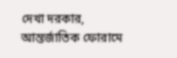দেখা দরকার, আন্তর্জাতিক ফোরামে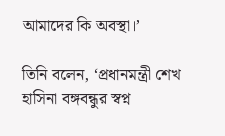আমাদের কি অবস্থা।’

তিনি বলেন, ‘প্রধানমন্ত্রী শেখ হাসিনা বঙ্গবন্ধুর স্বপ্ন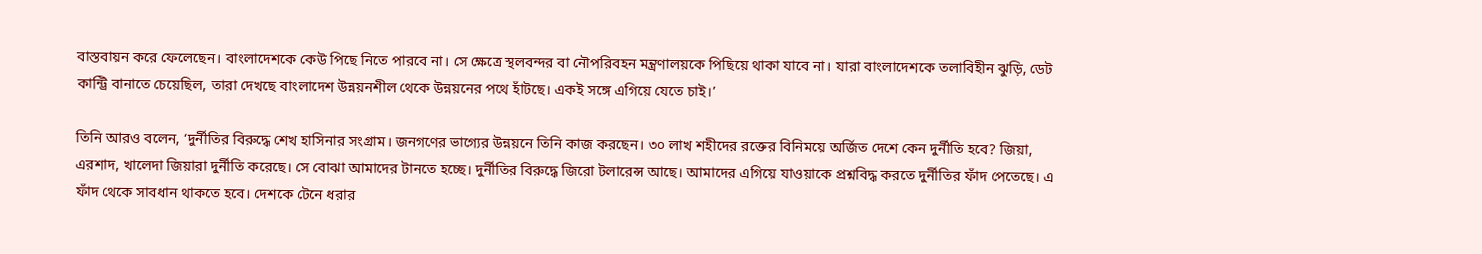বাস্তবায়ন করে ফেলেছেন। বাংলাদেশকে কেউ পিছে নিতে পারবে না। সে ক্ষেত্রে স্থলবন্দর বা নৌপরিবহন মন্ত্রণালয়কে পিছিয়ে থাকা যাবে না। যারা বাংলাদেশকে তলাবিহীন ঝুড়ি, ডেট কান্ট্রি বানাতে চেয়েছিল, তারা দেখছে বাংলাদেশ উন্নয়নশীল থেকে উন্নয়নের পথে হাঁটছে। একই সঙ্গে এগিয়ে যেতে চাই।’

তিনি আরও বলেন, ‘দুর্নীতির বিরুদ্ধে শেখ হাসিনার সংগ্রাম। জনগণের ভাগ্যের উন্নয়নে তিনি কাজ করছেন। ৩০ লাখ শহীদের রক্তের বিনিময়ে অর্জিত দেশে কেন দুর্নীতি হবে? জিয়া, এরশাদ, খালেদা জিয়ারা দুর্নীতি করেছে। সে বোঝা আমাদের টানতে হচ্ছে। দুর্নীতির বিরুদ্ধে জিরো টলারেন্স আছে। আমাদের এগিয়ে যাওয়াকে প্রশ্নবিদ্ধ করতে দুর্নীতির ফাঁদ পেতেছে। এ ফাঁদ থেকে সাবধান থাকতে হবে। দেশকে টেনে ধরার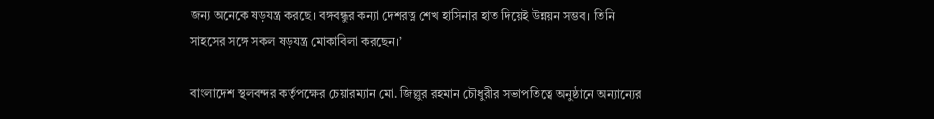জন্য অনেকে ষড়যন্ত্র করছে। বঙ্গবন্ধুর কন্যা দেশরত্ন শেখ হাসিনার হাত দিয়েই উন্নয়ন সম্ভব। তিনি সাহসের সঙ্গে সকল ষড়যন্ত্র মোকাবিলা করছেন।’

বাংলাদেশ স্থলবন্দর কর্তৃপক্ষের চেয়ারম্যান মো. জিল্লুর রহমান চৌধুরীর সভাপতিত্বে অনুষ্ঠানে অন্যান্যের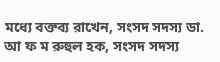মধ্যে বক্তব্য রাখেন, সংসদ সদস্য ডা. আ ফ ম রুহুল হক, সংসদ সদস্য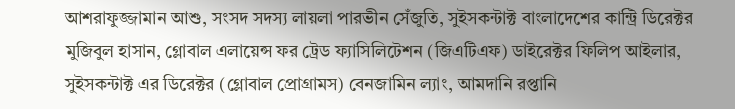আশরাফুজ্জামান আশু, সংসদ সদস্য লায়লা পারভীন সেঁজুতি, সুইসকন্টাক্ট বাংলাদেশের কান্ট্রি ডিরেক্টর মুজিবুল হাসান, গ্লোবাল এলায়েন্স ফর ট্রেড ফ্যাসিলিটেশন (জিএটিএফ) ডাইরেক্টর ফিলিপ আইলার, সুইসকন্টাক্ট এর ডিরেক্টর (গ্লোবাল প্রোগ্রামস) বেনজামিন ল্যাং, আমদানি রপ্তানি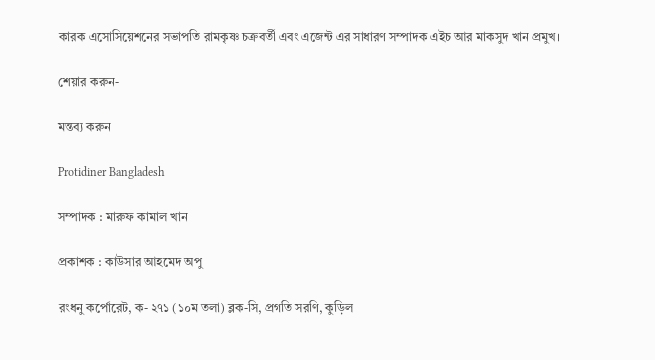কারক এসোসিয়েশনের সভাপতি রামকৃষ্ণ চক্রবর্তী এবং এজেন্ট এর সাধারণ সম্পাদক এইচ আর মাকসুদ খান প্রমুখ।

শেয়ার করুন-

মন্তব্য করুন

Protidiner Bangladesh

সম্পাদক : মারুফ কামাল খান

প্রকাশক : কাউসার আহমেদ অপু

রংধনু কর্পোরেট, ক- ২৭১ (১০ম তলা) ব্লক-সি, প্রগতি সরণি, কুড়িল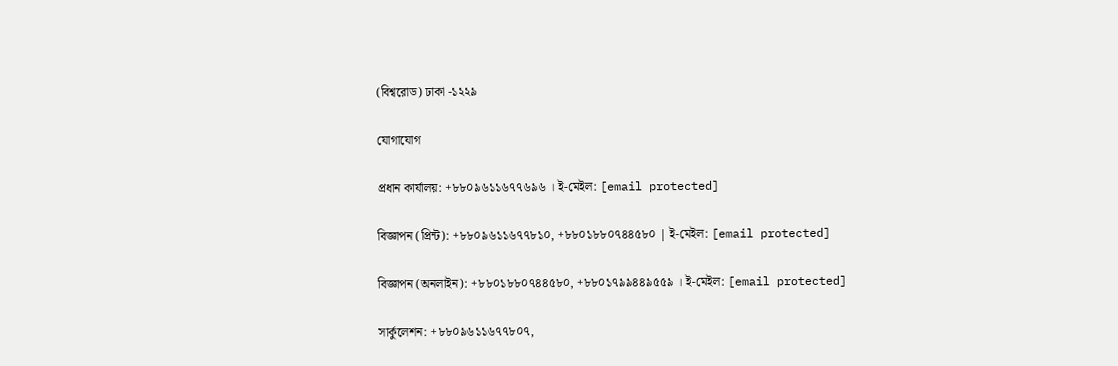(বিশ্বরোড) ঢাকা -১২২৯

যোগাযোগ

প্রধান কার্যালয়: +৮৮০৯৬১১৬৭৭৬৯৬ । ই-মেইল: [email protected]

বিজ্ঞাপন (প্রিন্ট): +৮৮০৯৬১১৬৭৭৮১০, +৮৮০১৮৮০৭৪৪৫৮০ | ই-মেইল: [email protected]

বিজ্ঞাপন (অনলাইন): +৮৮০১৮৮০৭৪৪৫৮০, +৮৮০১৭৯৯৪৪৯৫৫৯ । ই-মেইল: [email protected]

সার্কুলেশন: +৮৮০৯৬১১৬৭৭৮০৭,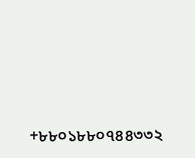+৮৮০১৮৮০৭৪৪৩৩২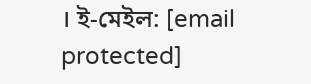। ই-মেইল: [email protected]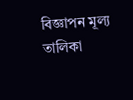বিজ্ঞাপন মূল্য তালিকা